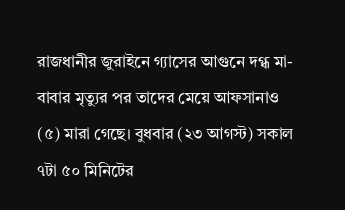রাজধানীর জুরাইনে গ্যাসের আগুনে দগ্ধ মা-বাবার মৃত্যুর পর তাদের মেয়ে আফসানাও (৫) মারা গেছে। বুধবার (২৩ আগস্ট) সকাল ৭টা ৫০ মিনিটের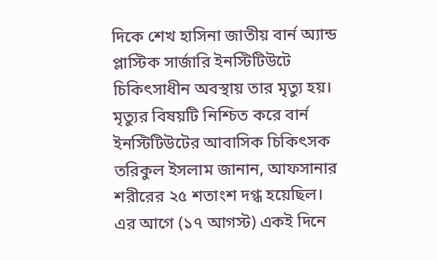দিকে শেখ হাসিনা জাতীয় বার্ন অ্যান্ড প্লাস্টিক সার্জারি ইনস্টিটিউটে চিকিৎসাধীন অবস্থায় তার মৃত্যু হয়।
মৃত্যুর বিষয়টি নিশ্চিত করে বার্ন ইনস্টিটিউটের আবাসিক চিকিৎসক তরিকুল ইসলাম জানান, আফসানার শরীরের ২৫ শতাংশ দগ্ধ হয়েছিল।
এর আগে (১৭ আগস্ট) একই দিনে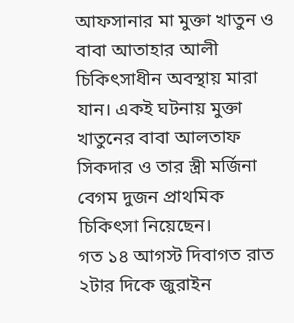আফসানার মা মুক্তা খাতুন ও বাবা আতাহার আলী চিকিৎসাধীন অবস্থায় মারা যান। একই ঘটনায় মুক্তা খাতুনের বাবা আলতাফ সিকদার ও তার স্ত্রী মর্জিনা বেগম দুজন প্রাথমিক চিকিৎসা নিয়েছেন।
গত ১৪ আগস্ট দিবাগত রাত ২টার দিকে জুরাইন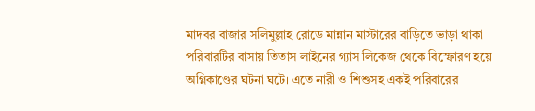মাদবর বাজার সলিমুল্লাহ রোডে মান্নান মাস্টারের বাড়িতে ভাড়া থাকা পরিবারটির বাসায় তিতাস লাইনের গ্যাস লিকেজ থেকে বিস্ফোরণ হয়ে অগ্নিকাণ্ডের ঘটনা ঘটে। এতে নারী ও শিশুসহ একই পরিবারের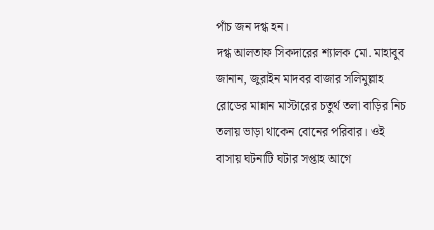পাঁচ জন দগ্ধ হন।
দগ্ধ আলতাফ সিকদারের শ্যালক মো. মাহাবুব জানান, জুরাইন মাদবর বাজার সলিমুল্লাহ রোডের মান্নান মাস্টারের চতুর্থ তলা বাড়ির নিচ তলায় ভাড়া থাকেন বোনের পরিবার। ওই বাসায় ঘটনাটি ঘটার সপ্তাহ আগে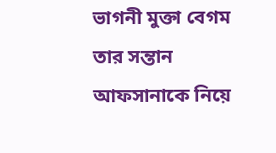ভাগনী মুক্তা বেগম তার সন্তান আফসানাকে নিয়ে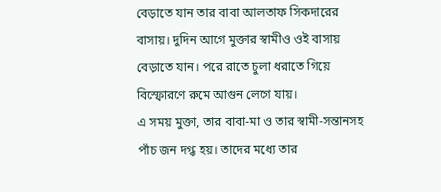বেড়াতে যান তার বাবা আলতাফ সিকদারের বাসায়। দুদিন আগে মুক্তার স্বামীও ওই বাসায় বেড়াতে যান। পরে রাতে চুলা ধরাতে গিয়ে বিস্ফোরণে রুমে আগুন লেগে যায়।
এ সময় মুক্তা, তার বাবা-মা ও তার স্বামী-সন্তানসহ পাঁচ জন দগ্ধ হয়। তাদের মধ্যে তার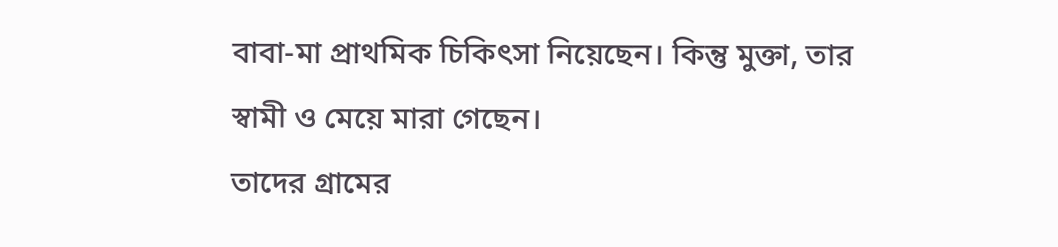বাবা-মা প্রাথমিক চিকিৎসা নিয়েছেন। কিন্তু মুক্তা, তার স্বামী ও মেয়ে মারা গেছেন।
তাদের গ্রামের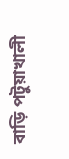বাড়ি পটুয়াখালী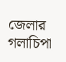জেলার গলাচিপা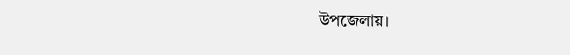উপজেলায়।